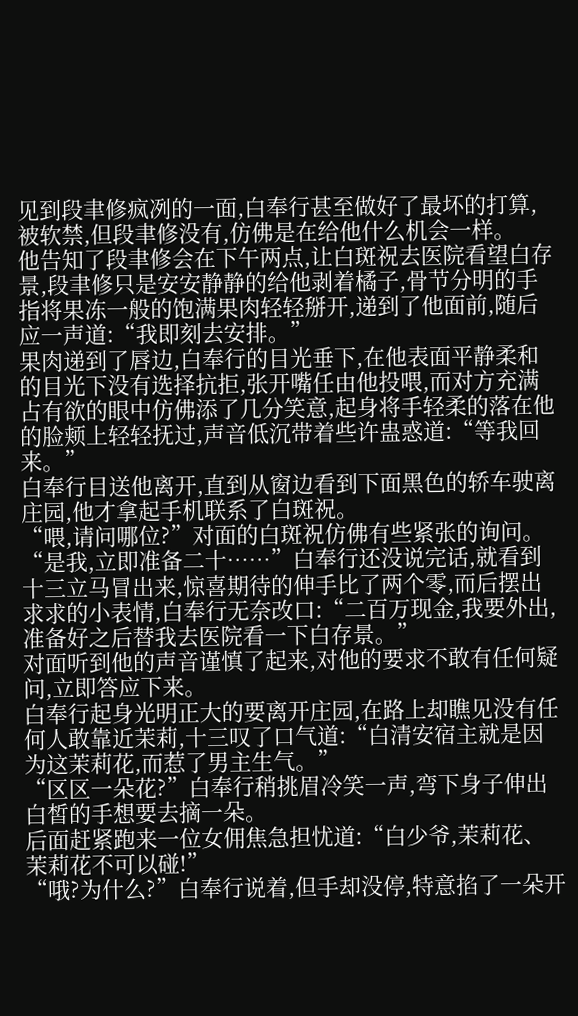见到段聿修疯冽的一面,白奉行甚至做好了最坏的打算,被软禁,但段聿修没有,仿佛是在给他什么机会一样。
他告知了段聿修会在下午两点,让白斑祝去医院看望白存景,段聿修只是安安静静的给他剥着橘子,骨节分明的手指将果冻一般的饱满果肉轻轻掰开,递到了他面前,随后应一声道:“我即刻去安排。”
果肉递到了唇边,白奉行的目光垂下,在他表面平静柔和的目光下没有选择抗拒,张开嘴任由他投喂,而对方充满占有欲的眼中仿佛添了几分笑意,起身将手轻柔的落在他的脸颊上轻轻抚过,声音低沉带着些许蛊惑道:“等我回来。”
白奉行目送他离开,直到从窗边看到下面黑色的轿车驶离庄园,他才拿起手机联系了白斑祝。
“喂,请问哪位?”对面的白斑祝仿佛有些紧张的询问。
“是我,立即准备二十……”白奉行还没说完话,就看到十三立马冒出来,惊喜期待的伸手比了两个零,而后摆出求求的小表情,白奉行无奈改口:“二百万现金,我要外出,准备好之后替我去医院看一下白存景。”
对面听到他的声音谨慎了起来,对他的要求不敢有任何疑问,立即答应下来。
白奉行起身光明正大的要离开庄园,在路上却瞧见没有任何人敢靠近茉莉,十三叹了口气道:“白清安宿主就是因为这茉莉花,而惹了男主生气。”
“区区一朵花?”白奉行稍挑眉冷笑一声,弯下身子伸出白皙的手想要去摘一朵。
后面赶紧跑来一位女佣焦急担忧道:“白少爷,茉莉花、茉莉花不可以碰!”
“哦?为什么?”白奉行说着,但手却没停,特意掐了一朵开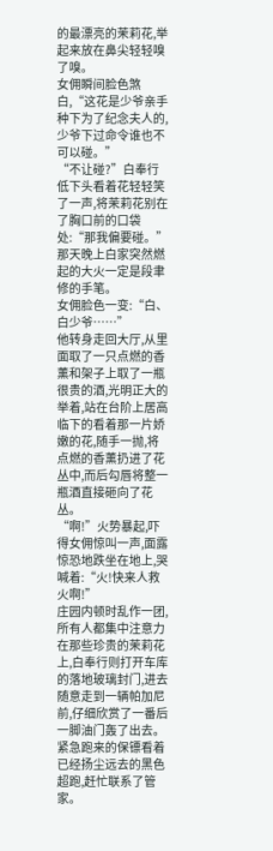的最漂亮的茉莉花,举起来放在鼻尖轻轻嗅了嗅。
女佣瞬间脸色煞白,“这花是少爷亲手种下为了纪念夫人的,少爷下过命令谁也不可以碰。”
“不让碰?”白奉行低下头看着花轻轻笑了一声,将茉莉花别在了胸口前的口袋处:“那我偏要碰。”
那天晚上白家突然燃起的大火一定是段聿修的手笔。
女佣脸色一变:“白、白少爷……”
他转身走回大厅,从里面取了一只点燃的香薰和架子上取了一瓶很贵的酒,光明正大的举着,站在台阶上居高临下的看着那一片娇嫩的花,随手一抛,将点燃的香薰扔进了花丛中,而后勾唇将整一瓶酒直接砸向了花丛。
“啊!”火势暴起,吓得女佣惊叫一声,面露惊恐地跌坐在地上,哭喊着:“火!快来人救火啊!”
庄园内顿时乱作一团,所有人都集中注意力在那些珍贵的茉莉花上,白奉行则打开车库的落地玻璃封门,进去随意走到一辆帕加尼前,仔细欣赏了一番后一脚油门轰了出去。
紧急跑来的保镖看着已经扬尘远去的黑色超跑,赶忙联系了管家。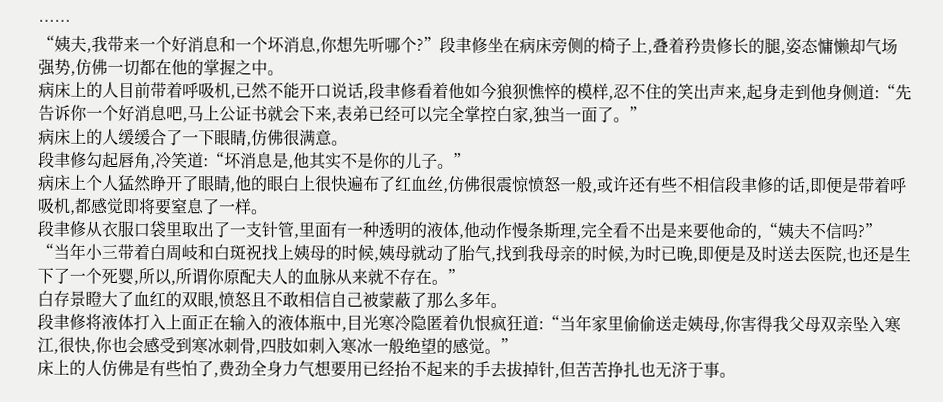……
“姨夫,我带来一个好消息和一个坏消息,你想先听哪个?”段聿修坐在病床旁侧的椅子上,叠着矜贵修长的腿,姿态慵懒却气场强势,仿佛一切都在他的掌握之中。
病床上的人目前带着呼吸机,已然不能开口说话,段聿修看着他如今狼狈憔悴的模样,忍不住的笑出声来,起身走到他身侧道:“先告诉你一个好消息吧,马上公证书就会下来,表弟已经可以完全掌控白家,独当一面了。”
病床上的人缓缓合了一下眼睛,仿佛很满意。
段聿修勾起唇角,冷笑道:“坏消息是,他其实不是你的儿子。”
病床上个人猛然睁开了眼睛,他的眼白上很快遍布了红血丝,仿佛很震惊愤怒一般,或许还有些不相信段聿修的话,即便是带着呼吸机,都感觉即将要窒息了一样。
段聿修从衣服口袋里取出了一支针管,里面有一种透明的液体,他动作慢条斯理,完全看不出是来要他命的,“姨夫不信吗?”
“当年小三带着白周岐和白斑祝找上姨母的时候,姨母就动了胎气,找到我母亲的时候,为时已晚,即便是及时送去医院,也还是生下了一个死婴,所以,所谓你原配夫人的血脉从来就不存在。”
白存景瞪大了血红的双眼,愤怒且不敢相信自己被蒙蔽了那么多年。
段聿修将液体打入上面正在输入的液体瓶中,目光寒冷隐匿着仇恨疯狂道:“当年家里偷偷送走姨母,你害得我父母双亲坠入寒江,很快,你也会感受到寒冰刺骨,四肢如刺入寒冰一般绝望的感觉。”
床上的人仿佛是有些怕了,费劲全身力气想要用已经抬不起来的手去拔掉针,但苦苦挣扎也无济于事。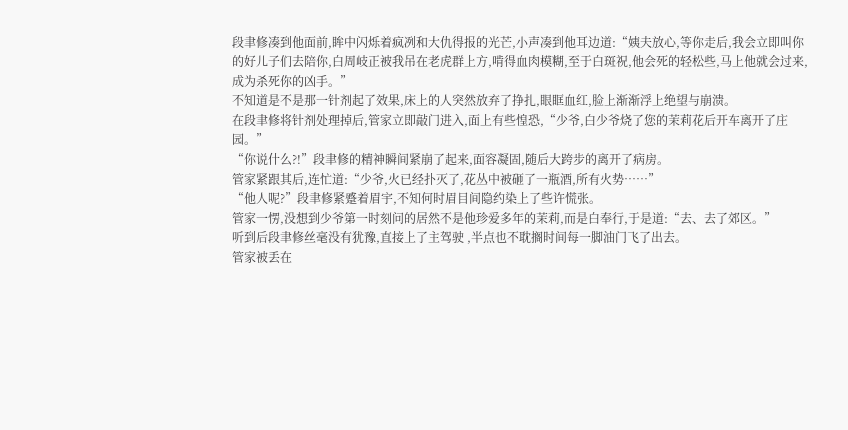段聿修凑到他面前,眸中闪烁着疯冽和大仇得报的光芒,小声凑到他耳边道:“姨夫放心,等你走后,我会立即叫你的好儿子们去陪你,白周岐正被我吊在老虎群上方,啃得血肉模糊,至于白斑祝,他会死的轻松些,马上他就会过来,成为杀死你的凶手。”
不知道是不是那一针剂起了效果,床上的人突然放弃了挣扎,眼眶血红,脸上渐渐浮上绝望与崩溃。
在段聿修将针剂处理掉后,管家立即敲门进入,面上有些惶恐,“少爷,白少爷烧了您的茉莉花后开车离开了庄园。”
“你说什么?!”段聿修的精神瞬间紧崩了起来,面容凝固,随后大跨步的离开了病房。
管家紧跟其后,连忙道:“少爷,火已经扑灭了,花丛中被砸了一瓶酒,所有火势……”
“他人呢?”段聿修紧蹙着眉宇,不知何时眉目间隐约染上了些许慌张。
管家一愣,没想到少爷第一时刻问的居然不是他珍爱多年的茉莉,而是白奉行,于是道:“去、去了郊区。”
听到后段聿修丝毫没有犹豫,直接上了主驾驶 ,半点也不耽搁时间每一脚油门飞了出去。
管家被丢在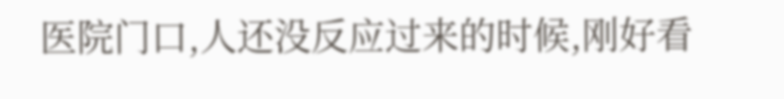医院门口,人还没反应过来的时候,刚好看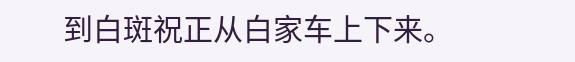到白斑祝正从白家车上下来。